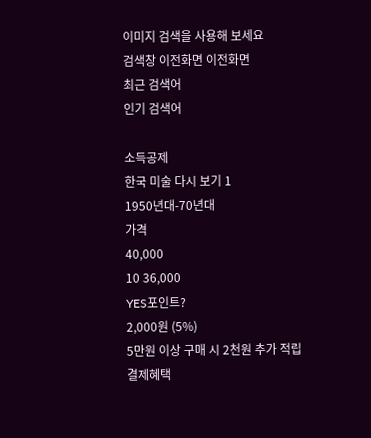이미지 검색을 사용해 보세요
검색창 이전화면 이전화면
최근 검색어
인기 검색어

소득공제
한국 미술 다시 보기 1
1950년대-70년대
가격
40,000
10 36,000
YES포인트?
2,000원 (5%)
5만원 이상 구매 시 2천원 추가 적립
결제혜택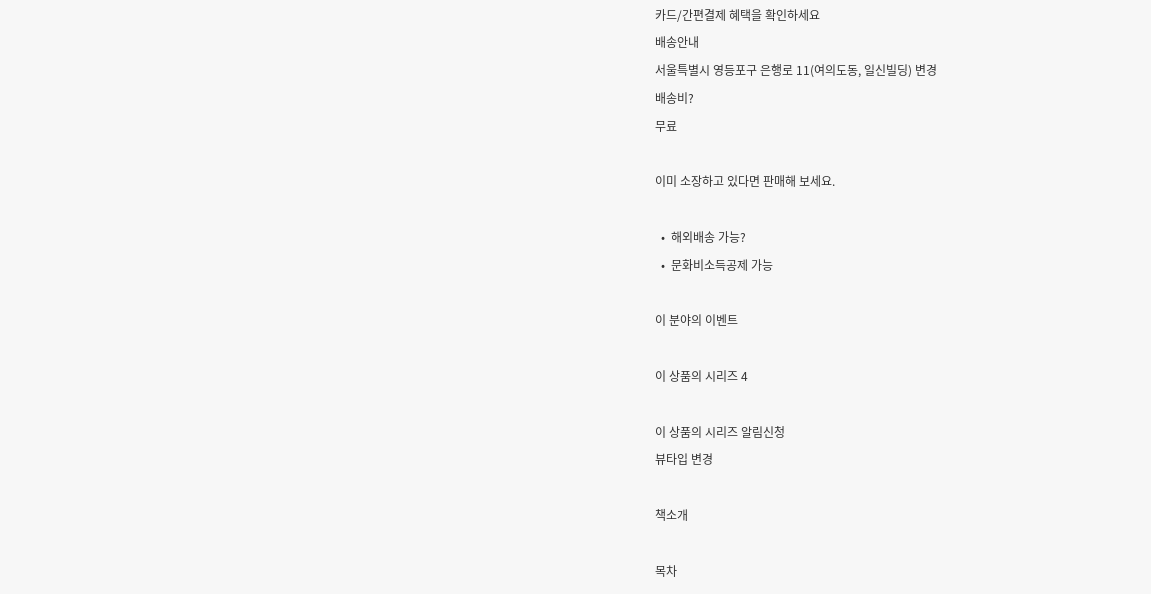카드/간편결제 혜택을 확인하세요
배송안내
서울특별시 영등포구 은행로 11(여의도동, 일신빌딩) 변경
배송비?
무료

이미 소장하고 있다면 판매해 보세요.

  •  해외배송 가능?
  •  문화비소득공제 가능

이 분야의 이벤트

이 상품의 시리즈 4

이 상품의 시리즈 알림신청
뷰타입 변경

책소개

목차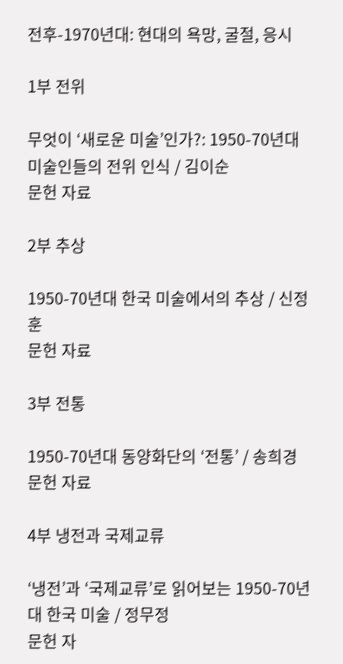전후-1970년대: 현대의 욕망, 굴절, 응시

1부 전위

무엇이 ‘새로운 미술’인가?: 1950-70년대 미술인들의 전위 인식 / 김이순
문헌 자료

2부 추상

1950-70년대 한국 미술에서의 추상 / 신정훈
문헌 자료

3부 전통

1950-70년대 동양화단의 ‘전통’ / 송희경
문헌 자료

4부 냉전과 국제교류

‘냉전’과 ‘국제교류’로 읽어보는 1950-70년대 한국 미술 / 정무정
문헌 자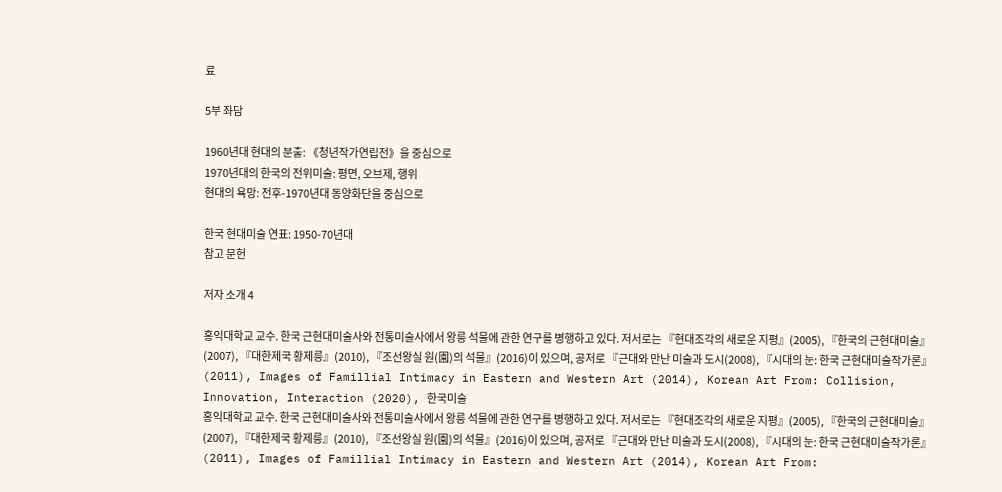료

5부 좌담

1960년대 현대의 분출: 《청년작가연립전》을 중심으로
1970년대의 한국의 전위미술: 평면, 오브제, 행위
현대의 욕망: 전후-1970년대 동양화단을 중심으로

한국 현대미술 연표: 1950-70년대
참고 문헌

저자 소개 4

홍익대학교 교수. 한국 근현대미술사와 전통미술사에서 왕릉 석물에 관한 연구를 병행하고 있다. 저서로는 『현대조각의 새로운 지평』(2005), 『한국의 근현대미술』(2007), 『대한제국 황제릉』(2010), 『조선왕실 원(園)의 석물』(2016)이 있으며, 공저로 『근대와 만난 미술과 도시(2008), 『시대의 눈: 한국 근현대미술작가론』(2011), Images of Famillial Intimacy in Eastern and Western Art (2014), Korean Art From: Collision, Innovation, Interaction (2020), 한국미술
홍익대학교 교수. 한국 근현대미술사와 전통미술사에서 왕릉 석물에 관한 연구를 병행하고 있다. 저서로는 『현대조각의 새로운 지평』(2005), 『한국의 근현대미술』(2007), 『대한제국 황제릉』(2010), 『조선왕실 원(園)의 석물』(2016)이 있으며, 공저로 『근대와 만난 미술과 도시(2008), 『시대의 눈: 한국 근현대미술작가론』(2011), Images of Famillial Intimacy in Eastern and Western Art (2014), Korean Art From: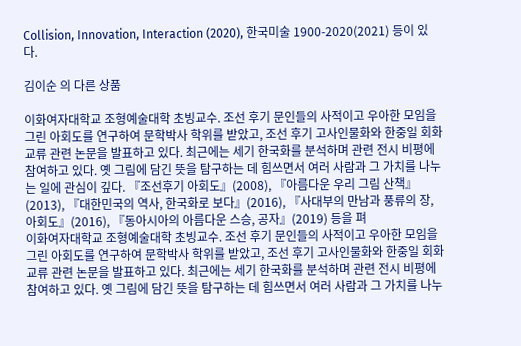Collision, Innovation, Interaction (2020), 한국미술 1900-2020(2021) 등이 있다.

김이순 의 다른 상품

이화여자대학교 조형예술대학 초빙교수. 조선 후기 문인들의 사적이고 우아한 모임을 그린 아회도를 연구하여 문학박사 학위를 받았고, 조선 후기 고사인물화와 한중일 회화 교류 관련 논문을 발표하고 있다. 최근에는 세기 한국화를 분석하며 관련 전시 비평에 참여하고 있다. 옛 그림에 담긴 뜻을 탐구하는 데 힘쓰면서 여러 사람과 그 가치를 나누는 일에 관심이 깊다. 『조선후기 아회도』(2008), 『아름다운 우리 그림 산책』(2013), 『대한민국의 역사, 한국화로 보다』(2016), 『사대부의 만남과 풍류의 장, 아회도』(2016), 『동아시아의 아름다운 스승, 공자』(2019) 등을 펴
이화여자대학교 조형예술대학 초빙교수. 조선 후기 문인들의 사적이고 우아한 모임을 그린 아회도를 연구하여 문학박사 학위를 받았고, 조선 후기 고사인물화와 한중일 회화 교류 관련 논문을 발표하고 있다. 최근에는 세기 한국화를 분석하며 관련 전시 비평에 참여하고 있다. 옛 그림에 담긴 뜻을 탐구하는 데 힘쓰면서 여러 사람과 그 가치를 나누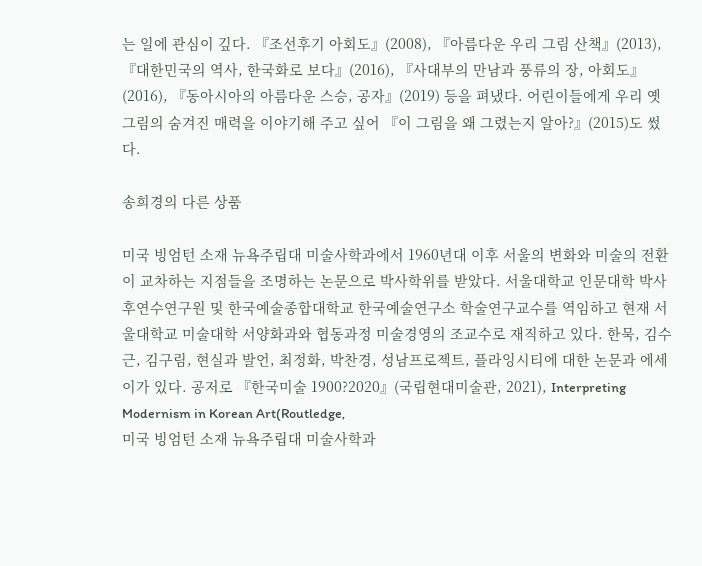는 일에 관심이 깊다. 『조선후기 아회도』(2008), 『아름다운 우리 그림 산책』(2013), 『대한민국의 역사, 한국화로 보다』(2016), 『사대부의 만남과 풍류의 장, 아회도』(2016), 『동아시아의 아름다운 스승, 공자』(2019) 등을 펴냈다. 어린이들에게 우리 옛 그림의 숨겨진 매력을 이야기해 주고 싶어 『이 그림을 왜 그렸는지 알아?』(2015)도 썼다.

송희경의 다른 상품

미국 빙엄턴 소재 뉴욕주립대 미술사학과에서 1960년대 이후 서울의 변화와 미술의 전환이 교차하는 지점들을 조명하는 논문으로 박사학위를 받았다. 서울대학교 인문대학 박사후연수연구원 및 한국예술종합대학교 한국예술연구소 학술연구교수를 역임하고 현재 서울대학교 미술대학 서양화과와 협동과정 미술경영의 조교수로 재직하고 있다. 한묵, 김수근, 김구림, 현실과 발언, 최정화, 박찬경, 성남프로젝트, 플라잉시티에 대한 논문과 에세이가 있다. 공저로 『한국미술 1900?2020』(국립현대미술관, 2021), Interpreting Modernism in Korean Art(Routledge,
미국 빙엄턴 소재 뉴욕주립대 미술사학과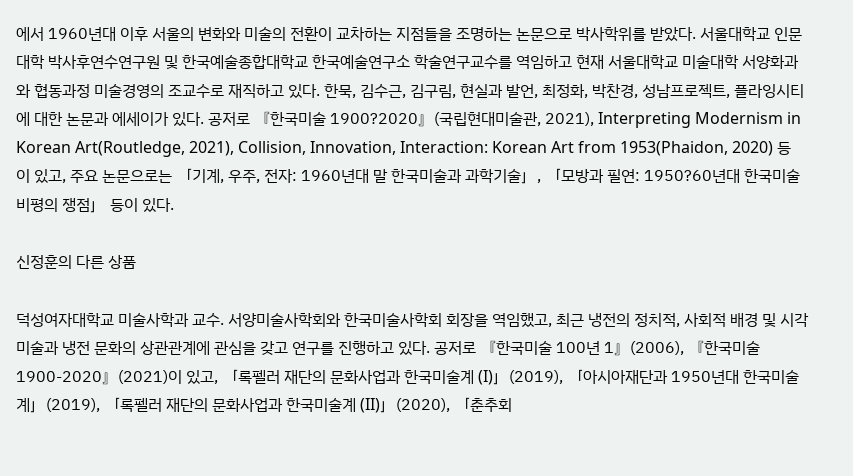에서 1960년대 이후 서울의 변화와 미술의 전환이 교차하는 지점들을 조명하는 논문으로 박사학위를 받았다. 서울대학교 인문대학 박사후연수연구원 및 한국예술종합대학교 한국예술연구소 학술연구교수를 역임하고 현재 서울대학교 미술대학 서양화과와 협동과정 미술경영의 조교수로 재직하고 있다. 한묵, 김수근, 김구림, 현실과 발언, 최정화, 박찬경, 성남프로젝트, 플라잉시티에 대한 논문과 에세이가 있다. 공저로 『한국미술 1900?2020』(국립현대미술관, 2021), Interpreting Modernism in Korean Art(Routledge, 2021), Collision, Innovation, Interaction: Korean Art from 1953(Phaidon, 2020) 등이 있고, 주요 논문으로는 「기계, 우주, 전자: 1960년대 말 한국미술과 과학기술」, 「모방과 필연: 1950?60년대 한국미술비평의 쟁점」 등이 있다.

신정훈의 다른 상품

덕성여자대학교 미술사학과 교수. 서양미술사학회와 한국미술사학회 회장을 역임했고, 최근 냉전의 정치적, 사회적 배경 및 시각미술과 냉전 문화의 상관관계에 관심을 갖고 연구를 진행하고 있다. 공저로 『한국미술 100년 1』(2006), 『한국미술 1900-2020』(2021)이 있고, 「록펠러 재단의 문화사업과 한국미술계 (I)」(2019), 「아시아재단과 1950년대 한국미술계」(2019), 「록펠러 재단의 문화사업과 한국미술계 (II)」(2020), 「춘추회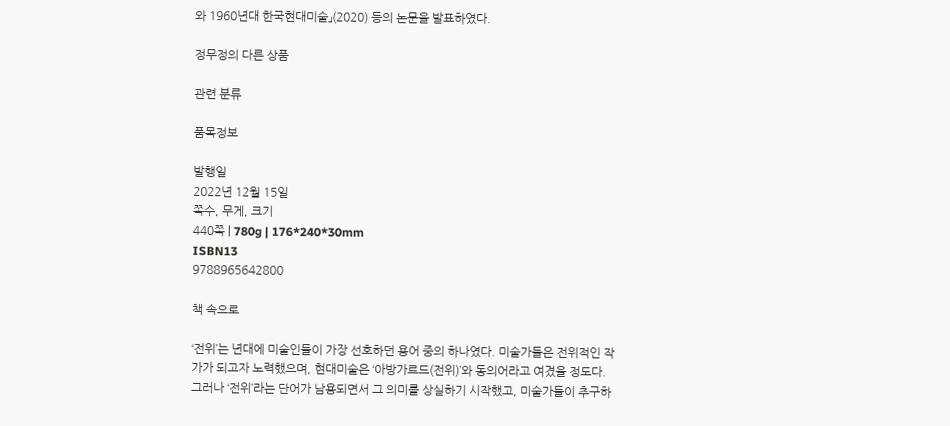와 1960년대 한국현대미술」(2020) 등의 논문을 발표하였다.

정무정의 다른 상품

관련 분류

품목정보

발행일
2022년 12월 15일
쪽수, 무게, 크기
440쪽 | 780g | 176*240*30mm
ISBN13
9788965642800

책 속으로

‘전위’는 년대에 미술인들이 가장 선호하던 용어 중의 하나였다. 미술가들은 전위적인 작가가 되고자 노력했으며, 현대미술은 ‘아방가르드(전위)’와 동의어라고 여겼을 정도다. 그러나 ‘전위’라는 단어가 남용되면서 그 의미를 상실하기 시작했고, 미술가들이 추구하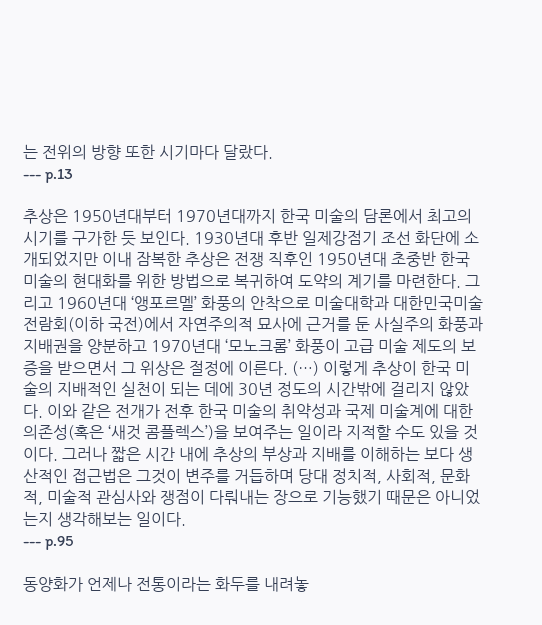는 전위의 방향 또한 시기마다 달랐다.
--- p.13

추상은 1950년대부터 1970년대까지 한국 미술의 담론에서 최고의 시기를 구가한 듯 보인다. 1930년대 후반 일제강점기 조선 화단에 소개되었지만 이내 잠복한 추상은 전쟁 직후인 1950년대 초중반 한국 미술의 현대화를 위한 방법으로 복귀하여 도약의 계기를 마련한다. 그리고 1960년대 ‘앵포르멜’ 화풍의 안착으로 미술대학과 대한민국미술전람회(이하 국전)에서 자연주의적 묘사에 근거를 둔 사실주의 화풍과 지배권을 양분하고 1970년대 ‘모노크롬’ 화풍이 고급 미술 제도의 보증을 받으면서 그 위상은 절정에 이른다. (…) 이렇게 추상이 한국 미술의 지배적인 실천이 되는 데에 30년 정도의 시간밖에 걸리지 않았다. 이와 같은 전개가 전후 한국 미술의 취약성과 국제 미술계에 대한 의존성(혹은 ‘새것 콤플렉스’)을 보여주는 일이라 지적할 수도 있을 것이다. 그러나 짧은 시간 내에 추상의 부상과 지배를 이해하는 보다 생산적인 접근법은 그것이 변주를 거듭하며 당대 정치적, 사회적, 문화적, 미술적 관심사와 쟁점이 다뤄내는 장으로 기능했기 때문은 아니었는지 생각해보는 일이다.
--- p.95

동양화가 언제나 전통이라는 화두를 내려놓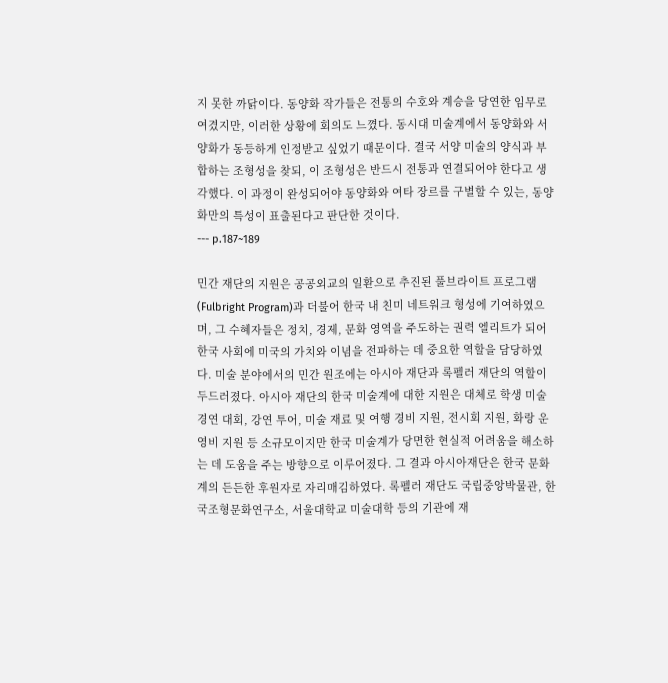지 못한 까닭이다. 동양화 작가들은 전통의 수호와 계승을 당연한 임무로 여겼지만, 이러한 상황에 회의도 느꼈다. 동시대 미술계에서 동양화와 서양화가 동등하게 인정받고 싶었기 때문이다. 결국 서양 미술의 양식과 부합하는 조형성을 찾되, 이 조형성은 반드시 전통과 연결되어야 한다고 생각했다. 이 과정이 완성되어야 동양화와 여타 장르를 구별할 수 있는, 동양화만의 특성이 표출된다고 판단한 것이다.
--- p.187~189

민간 재단의 지원은 공공외교의 일환으로 추진된 풀브라이트 프로그램(Fulbright Program)과 더불어 한국 내 친미 네트워크 형성에 기여하였으며, 그 수혜자들은 정치, 경제, 문화 영역을 주도하는 권력 엘리트가 되어 한국 사회에 미국의 가치와 이념을 전파하는 데 중요한 역할을 담당하였다. 미술 분야에서의 민간 원조에는 아시아 재단과 록펠러 재단의 역할이 두드러졌다. 아시아 재단의 한국 미술계에 대한 지원은 대체로 학생 미술 경연 대회, 강연 투어, 미술 재료 및 여행 경비 지원, 전시회 지원, 화랑 운영비 지원 등 소규모이지만 한국 미술계가 당면한 현실적 어려움을 해소하는 데 도움을 주는 방향으로 이루어졌다. 그 결과 아시아재단은 한국 문화계의 든든한 후원자로 자리매김하였다. 록펠러 재단도 국립중앙박물관, 한국조형문화연구소, 서울대학교 미술대학 등의 기관에 재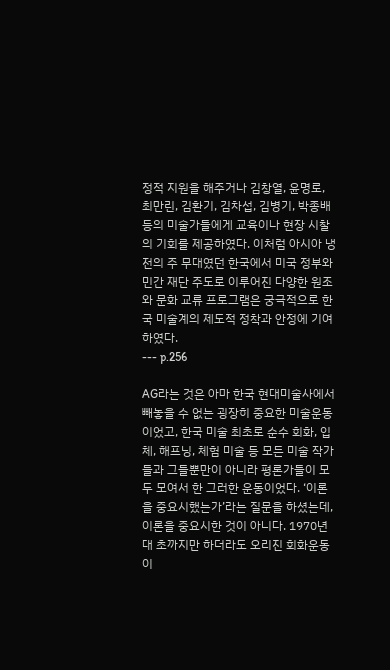정적 지원을 해주거나 김창열, 윤명로, 최만린, 김환기, 김차섭, 김병기, 박종배 등의 미술가들에게 교육이나 현장 시찰의 기회를 제공하였다. 이처럼 아시아 냉전의 주 무대였던 한국에서 미국 정부와 민간 재단 주도로 이루어진 다양한 원조와 문화 교류 프로그램은 궁극적으로 한국 미술계의 제도적 정착과 안정에 기여하였다.
--- p.256

AG라는 것은 아마 한국 현대미술사에서 빼놓을 수 없는 굉장히 중요한 미술운동이었고, 한국 미술 최초로 순수 회화, 입체, 해프닝, 체험 미술 등 모든 미술 작가들과 그들뿐만이 아니라 평론가들이 모두 모여서 한 그러한 운동이었다. ‘이론을 중요시했는가’라는 질문을 하셨는데, 이론을 중요시한 것이 아니다. 1970년대 초까지만 하더라도 오리진 회화운동이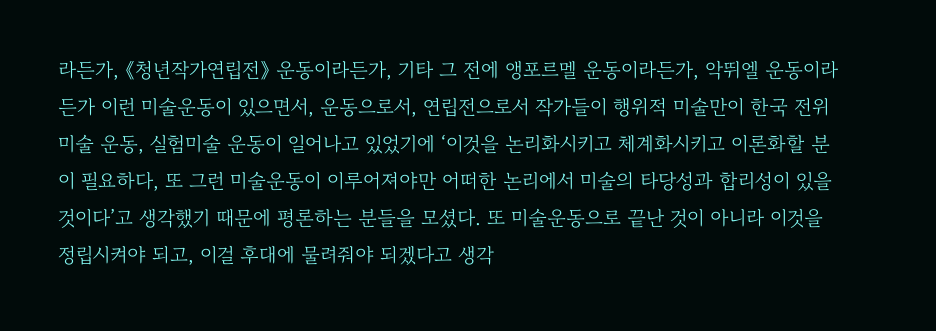라든가, 《청년작가연립전》 운동이라든가, 기타 그 전에 앵포르멜 운동이라든가, 악뛰엘 운동이라든가 이런 미술운동이 있으면서, 운동으로서, 연립전으로서 작가들이 행위적 미술만이 한국 전위미술 운동, 실험미술 운동이 일어나고 있었기에 ‘이것을 논리화시키고 체계화시키고 이론화할 분이 필요하다, 또 그런 미술운동이 이루어져야만 어떠한 논리에서 미술의 타당성과 합리성이 있을 것이다’고 생각했기 때문에 평론하는 분들을 모셨다. 또 미술운동으로 끝난 것이 아니라 이것을 정립시켜야 되고, 이걸 후대에 물려줘야 되겠다고 생각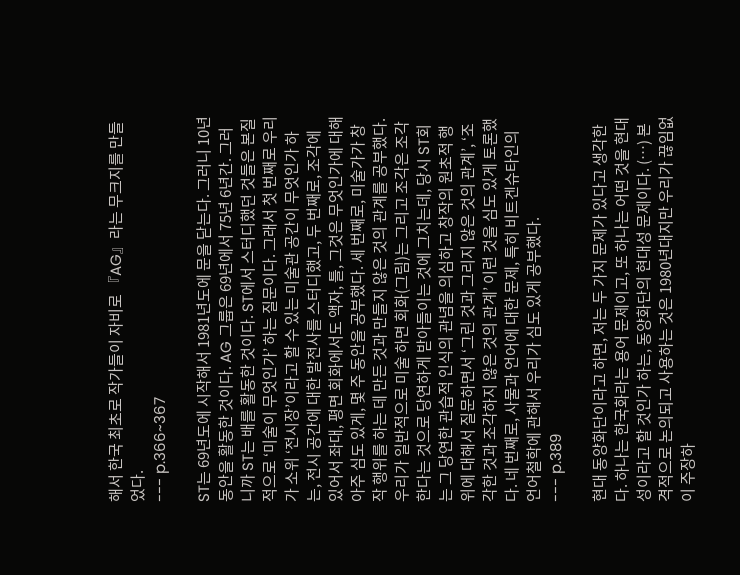해서 한국 최초로 작가들이 자비로 『AG』라는 무크지를 만들었다.
--- p.366~367

ST는 69년도에 시작해서 1981년도에 문을 닫는다. 그러니 10년 동안을 활동한 것이다. AG 그룹은 69년에서 75년 6년간. 그러니까 ST는 배를 활동한 것이다. ST에서 스터디했던 것들은 본질적으로 ‘미술이 무엇인가’ 하는 질문이다. 그래서 첫 번째로 우리가 소위 ‘전시장’이라고 할 수 있는 미술관 공간이 무엇인가 하는, 전시 공간에 대한 발전사를 스터디했고, 두 번째로, 조각에 있어서 좌대, 평면 회화에서도 액자, 틀, 그것은 무엇인가에 대해 아주 심도 있게, 몇 주 동안을 공부했다. 세 번째로, 미술가가 창작 행위를 하는 데 만든 것과 만들지 않은 것의 관계를 공부했다. 우리가 일반적으로 미술 하면 회화(그림)는 그리고 조각은 조각한다는 것으로 당연하게 받아들이는 것에 그치는데, 당시 ST회는 그 당연한 관습적 인식의 관념을 의심하고 창작의 원초적 행위에 대해서 질문하면서 ‘그린 것과 그리지 않은 것의 관계’, ‘조각한 것과 조각하지 않은 것의 관계’ 이런 것을 심도 있게 토론했다. 네 번째로, 사물과 언어에 대한 문제, 특히 비트겐슈타인의 언어철학에 관해서 우리가 심도 있게 공부했다.
--- p.389

현대 동양화단이라고 하면, 저는 두 가지 문제가 있다고 생각한다. 하나는 한국화라는 용어 문제이고, 또 하나는 어떤 것을 현대성이라고 할 것인가 하는, 동양화단의 현대성 문제이다. (…) 본격적으로 논의되고 사용하는 것은 1980년대지만 우리가 끊임없이 주장하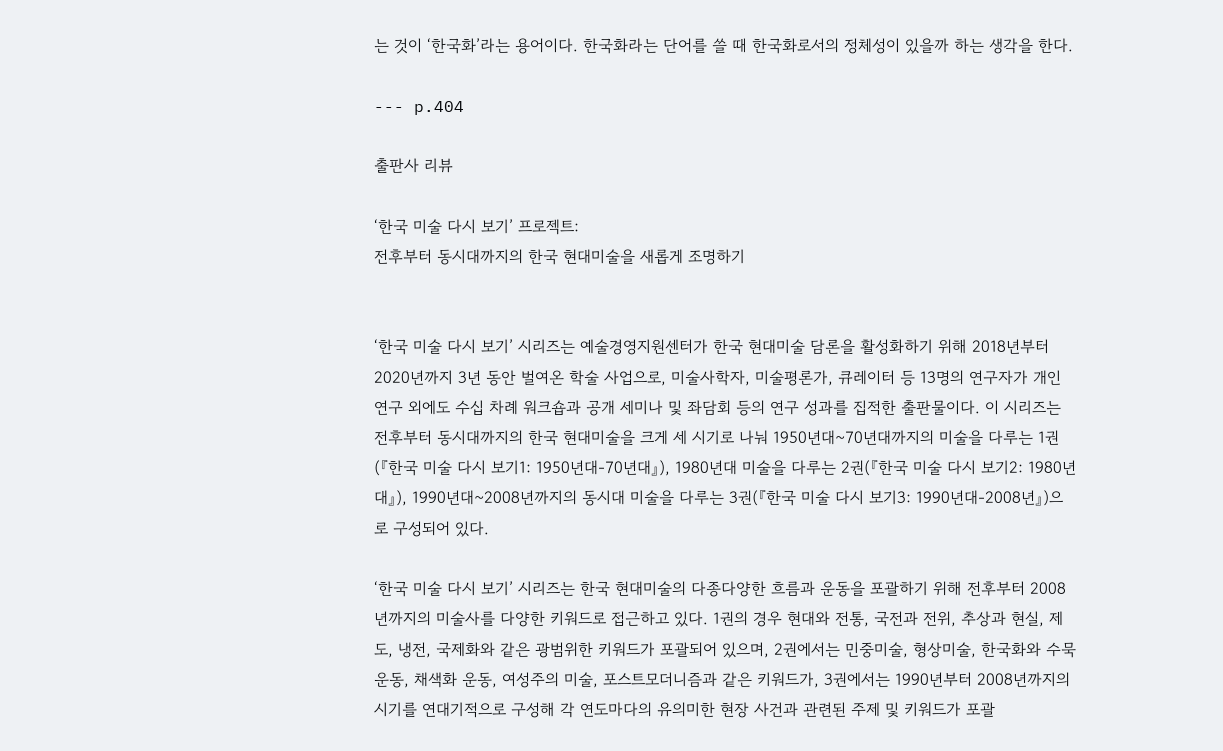는 것이 ‘한국화’라는 용어이다. 한국화라는 단어를 쓸 때 한국화로서의 정체성이 있을까 하는 생각을 한다.

--- p.404

출판사 리뷰

‘한국 미술 다시 보기’ 프로젝트:
전후부터 동시대까지의 한국 현대미술을 새롭게 조명하기


‘한국 미술 다시 보기’ 시리즈는 예술경영지원센터가 한국 현대미술 담론을 활성화하기 위해 2018년부터 2020년까지 3년 동안 벌여온 학술 사업으로, 미술사학자, 미술평론가, 큐레이터 등 13명의 연구자가 개인 연구 외에도 수십 차례 워크숍과 공개 세미나 및 좌담회 등의 연구 성과를 집적한 출판물이다. 이 시리즈는 전후부터 동시대까지의 한국 현대미술을 크게 세 시기로 나눠 1950년대~70년대까지의 미술을 다루는 1권(『한국 미술 다시 보기1: 1950년대-70년대』), 1980년대 미술을 다루는 2권(『한국 미술 다시 보기2: 1980년대』), 1990년대~2008년까지의 동시대 미술을 다루는 3권(『한국 미술 다시 보기3: 1990년대-2008년』)으로 구성되어 있다.

‘한국 미술 다시 보기’ 시리즈는 한국 현대미술의 다종다양한 흐름과 운동을 포괄하기 위해 전후부터 2008년까지의 미술사를 다양한 키워드로 접근하고 있다. 1권의 경우 현대와 전통, 국전과 전위, 추상과 현실, 제도, 냉전, 국제화와 같은 광범위한 키워드가 포괄되어 있으며, 2권에서는 민중미술, 형상미술, 한국화와 수묵운동, 채색화 운동, 여성주의 미술, 포스트모더니즘과 같은 키워드가, 3권에서는 1990년부터 2008년까지의 시기를 연대기적으로 구성해 각 연도마다의 유의미한 현장 사건과 관련된 주제 및 키워드가 포괄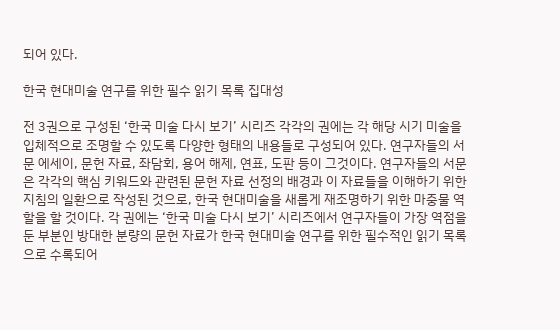되어 있다.

한국 현대미술 연구를 위한 필수 읽기 목록 집대성

전 3권으로 구성된 ‘한국 미술 다시 보기’ 시리즈 각각의 권에는 각 해당 시기 미술을 입체적으로 조명할 수 있도록 다양한 형태의 내용들로 구성되어 있다. 연구자들의 서문 에세이, 문헌 자료, 좌담회, 용어 해제, 연표, 도판 등이 그것이다. 연구자들의 서문은 각각의 핵심 키워드와 관련된 문헌 자료 선정의 배경과 이 자료들을 이해하기 위한 지침의 일환으로 작성된 것으로, 한국 현대미술을 새롭게 재조명하기 위한 마중물 역할을 할 것이다. 각 권에는 ‘한국 미술 다시 보기’ 시리즈에서 연구자들이 가장 역점을 둔 부분인 방대한 분량의 문헌 자료가 한국 현대미술 연구를 위한 필수적인 읽기 목록으로 수록되어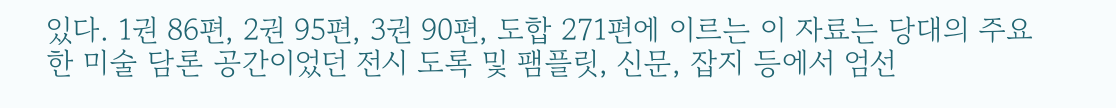있다. 1권 86편, 2권 95편, 3권 90편, 도합 271편에 이르는 이 자료는 당대의 주요한 미술 담론 공간이었던 전시 도록 및 팸플릿, 신문, 잡지 등에서 엄선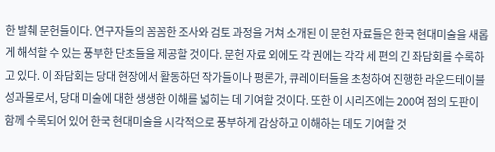한 발췌 문헌들이다. 연구자들의 꼼꼼한 조사와 검토 과정을 거쳐 소개된 이 문헌 자료들은 한국 현대미술을 새롭게 해석할 수 있는 풍부한 단초들을 제공할 것이다. 문헌 자료 외에도 각 권에는 각각 세 편의 긴 좌담회를 수록하고 있다. 이 좌담회는 당대 현장에서 활동하던 작가들이나 평론가, 큐레이터들을 초청하여 진행한 라운드테이블 성과물로서, 당대 미술에 대한 생생한 이해를 넓히는 데 기여할 것이다. 또한 이 시리즈에는 200여 점의 도판이 함께 수록되어 있어 한국 현대미술을 시각적으로 풍부하게 감상하고 이해하는 데도 기여할 것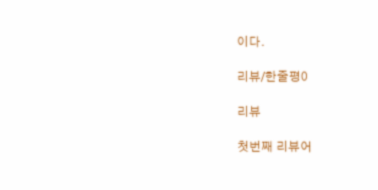이다.

리뷰/한줄평0

리뷰

첫번째 리뷰어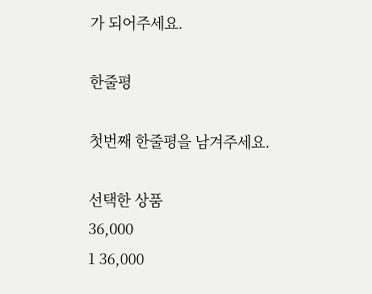가 되어주세요.

한줄평

첫번째 한줄평을 남겨주세요.

선택한 상품
36,000
1 36,000